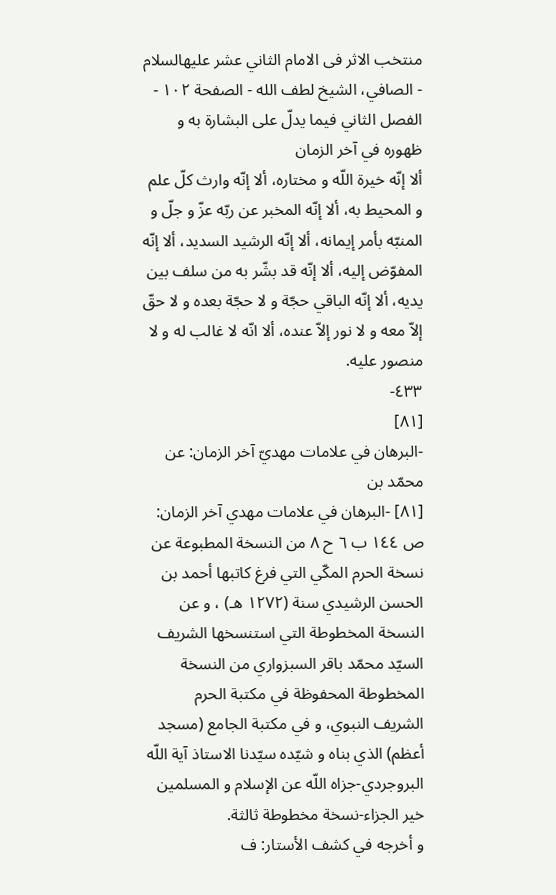منتخب الاثر فی الامام الثاني عشر علیهالسلام - الصافي، الشيخ لطف الله - الصفحة ١٠٢ - الفصل الثاني فيما يدلّ على البشارة به و ظهوره في آخر الزمان
ألا إنّه خيرة اللّه و مختاره، ألا إنّه وارث كلّ علم و المحيط به، ألا إنّه المخبر عن ربّه عزّ و جلّ و المنبّه بأمر إيمانه، ألا إنّه الرشيد السديد، ألا إنّه المفوّض إليه، ألا إنّه قد بشّر به من سلف بين يديه، ألا إنّه الباقي حجّة و لا حجّة بعده و لا حقّ إلاّ معه و لا نور إلاّ عنده، ألا انّه لا غالب له و لا منصور عليه.
٤٣٣-
[٨١]
-البرهان في علامات مهديّ آخر الزمان: عن محمّد بن
[٨١] -البرهان في علامات مهدي آخر الزمان: ص ١٤٤ ب ٦ ح ٨ من النسخة المطبوعة عن نسخة الحرم المكّي التي فرغ كاتبها أحمد بن الحسن الرشيدي سنة (١٢٧٢ هـ) ، و عن النسخة المخطوطة التي استنسخها الشريف السيّد محمّد باقر السبزواري من النسخة المخطوطة المحفوظة في مكتبة الحرم الشريف النبوي، و في مكتبة الجامع (مسجد أعظم) الذي بناه و شيّده سيّدنا الاستاذ آية اللّه البروجردي-جزاه اللّه عن الإسلام و المسلمين خير الجزاء-نسخة مخطوطة ثالثة.
و أخرجه في كشف الأستار: ف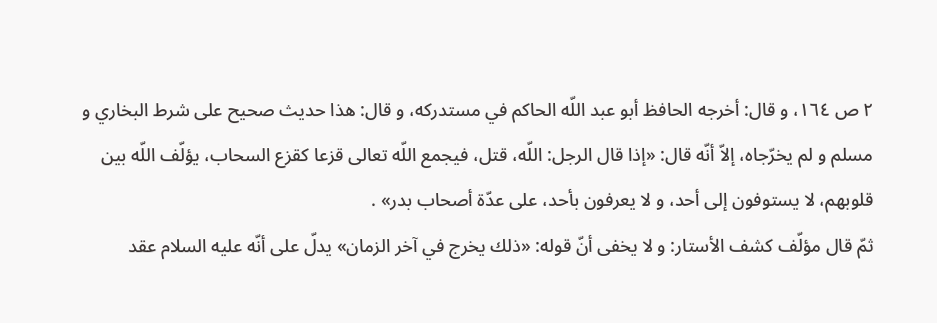٢ ص ١٦٤، و قال: أخرجه الحافظ أبو عبد اللّه الحاكم في مستدركه، و قال: هذا حديث صحيح على شرط البخاري و مسلم و لم يخرّجاه، إلاّ أنّه قال: «إذا قال الرجل: اللّه، قتل، فيجمع اللّه تعالى قزعا كقزع السحاب، يؤلّف اللّه بين قلوبهم، لا يستوفون إلى أحد، و لا يعرفون بأحد، على عدّة أصحاب بدر» .
ثمّ قال مؤلّف كشف الأستار: و لا يخفى أنّ قوله: «ذلك يخرج في آخر الزمان» يدلّ على أنّه عليه السلام عقد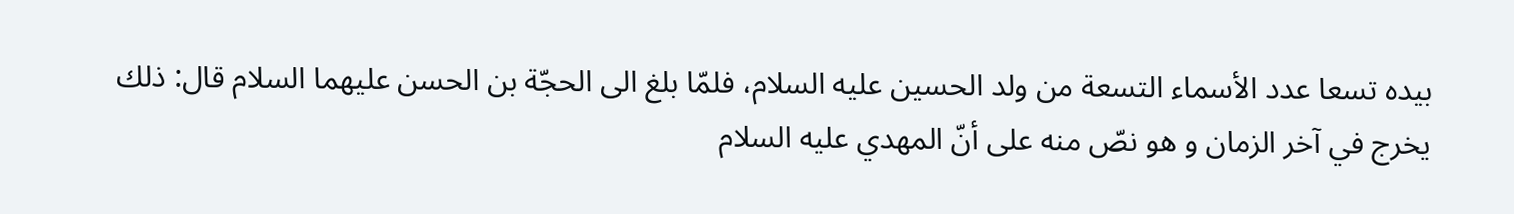بيده تسعا عدد الأسماء التسعة من ولد الحسين عليه السلام، فلمّا بلغ الى الحجّة بن الحسن عليهما السلام قال: ذلك يخرج في آخر الزمان و هو نصّ منه على أنّ المهدي عليه السلام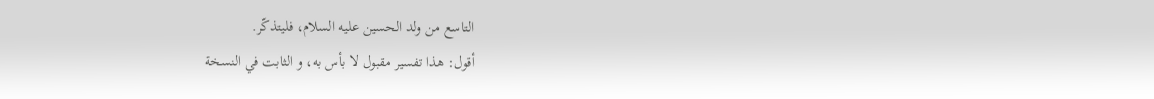التاسع من ولد الحسين عليه السلام، فليتذكّر.
أقول: هذا تفسير مقبول لا بأس به، و الثابت في النسخة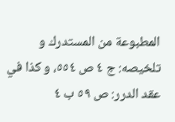المطبوعة من المستدرك و تلخيصه: ج ٤ ص ٥٥٤، و كذا في عقد الدرر: ص ٥٩ ب ٤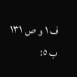ف ١ و ص ١٣١ ب ٥: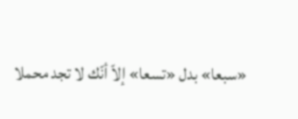«سبعا» بدل «تسعا» إلاّ أنّك لا تجد محملا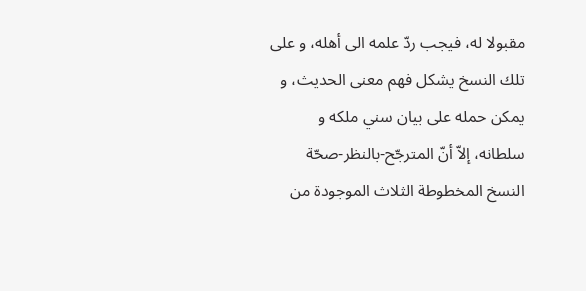مقبولا له، فيجب ردّ علمه الى أهله، و على تلك النسخ يشكل فهم معنى الحديث، و يمكن حمله على بيان سني ملكه و سلطانه، إلاّ أنّ المترجّح-بالنظر-صحّة النسخ المخطوطة الثلاث الموجودة من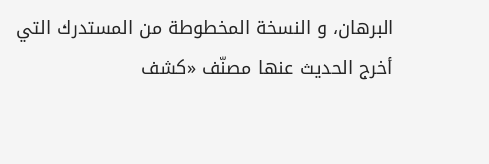البرهان، و النسخة المخطوطة من المستدرك التي أخرج الحديث عنها مصنّف «كشف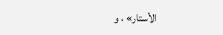الأستار» ، و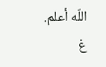اللّه أعلم.
غ